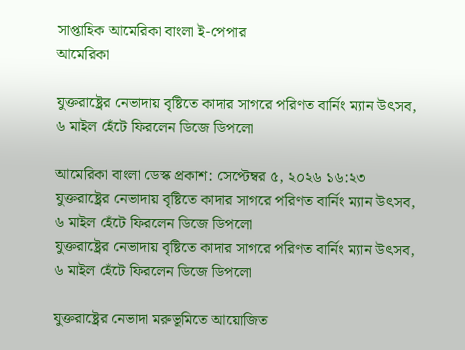সাপ্তাহিক আমেরিকা বাংলা ই-পেপার
আমেরিকা

যুক্তরাষ্ট্রের নেভাদায় বৃষ্টিতে কাদার সাগরে পরিণত বার্নিং ম্যান উৎসব, ৬ মাইল হেঁটে ফিরলেন ডিজে ডিপলো

আমেরিকা বাংলা ডেস্ক প্রকাশ: সেপ্টেম্বর ৫, ২০২৬ ১৬:২৩
যুক্তরাষ্ট্রের নেভাদায় বৃষ্টিতে কাদার সাগরে পরিণত বার্নিং ম্যান উৎসব, ৬ মাইল হেঁটে ফিরলেন ডিজে ডিপলো
যুক্তরাষ্ট্রের নেভাদায় বৃষ্টিতে কাদার সাগরে পরিণত বার্নিং ম্যান উৎসব, ৬ মাইল হেঁটে ফিরলেন ডিজে ডিপলো

যুক্তরাষ্ট্রের নেভাদা মরুভূমিতে আয়োজিত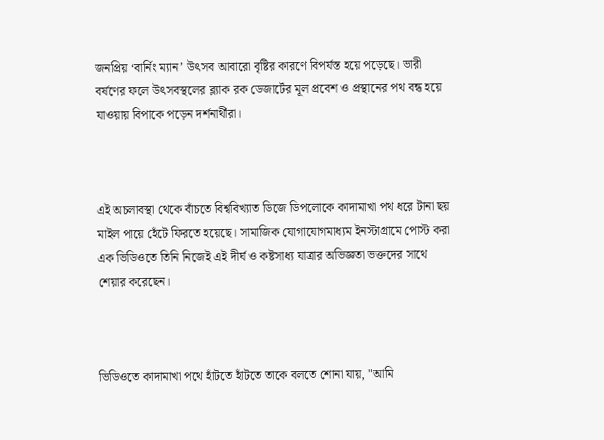জনপ্রিয় ‘বার্নিং ম্যান’ উৎসব আবারো বৃষ্টির কারণে বিপর্যস্ত হয়ে পড়েছে। ভারী বর্ষণের ফলে উৎসবস্থলের ব্ল্যাক রক ডেজার্টের মূল প্রবেশ ও প্রস্থানের পথ বন্ধ হয়ে যাওয়ায় বিপাকে পড়েন দর্শনার্থীরা।



এই অচলাবস্থা থেকে বাঁচতে বিশ্ববিখ্যাত ডিজে ডিপলোকে কাদামাখা পথ ধরে টানা ছয় মাইল পায়ে হেঁটে ফিরতে হয়েছে। সামাজিক যোগাযোগমাধ্যম ইনস্টাগ্রামে পোস্ট করা এক ভিডিওতে তিনি নিজেই এই দীর্ঘ ও কষ্টসাধ্য যাত্রার অভিজ্ঞতা ভক্তদের সাথে শেয়ার করেছেন।



ভিডিওতে কাদামাখা পথে হাঁটতে হাঁটতে তাকে বলতে শোনা যায়, "আমি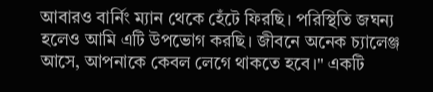আবারও বার্নিং ম্যান থেকে হেঁটে ফিরছি। পরিস্থিতি জঘন্য হলেও আমি এটি উপভোগ করছি। জীবনে অনেক চ্যালেঞ্জ আসে, আপনাকে কেবল লেগে থাকতে হবে।" একটি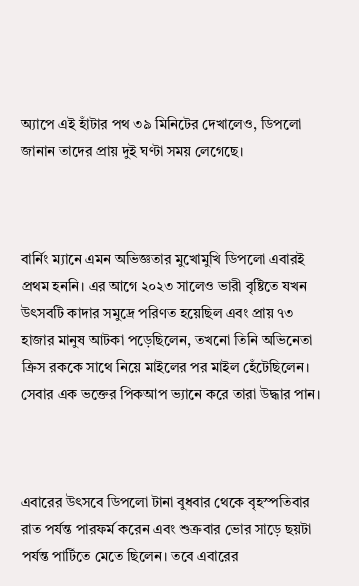অ্যাপে এই হাঁটার পথ ৩৯ মিনিটের দেখালেও, ডিপলো জানান তাদের প্রায় দুই ঘণ্টা সময় লেগেছে।



বার্নিং ম্যানে এমন অভিজ্ঞতার মুখোমুখি ডিপলো এবারই প্রথম হননি। এর আগে ২০২৩ সালেও ভারী বৃষ্টিতে যখন উৎসবটি কাদার সমুদ্রে পরিণত হয়েছিল এবং প্রায় ৭৩ হাজার মানুষ আটকা পড়েছিলেন, তখনো তিনি অভিনেতা ক্রিস রককে সাথে নিয়ে মাইলের পর মাইল হেঁটেছিলেন। সেবার এক ভক্তের পিকআপ ভ্যানে করে তারা উদ্ধার পান।



এবারের উৎসবে ডিপলো টানা বুধবার থেকে বৃহস্পতিবার রাত পর্যন্ত পারফর্ম করেন এবং শুক্রবার ভোর সাড়ে ছয়টা পর্যন্ত পার্টিতে মেতে ছিলেন। তবে এবারের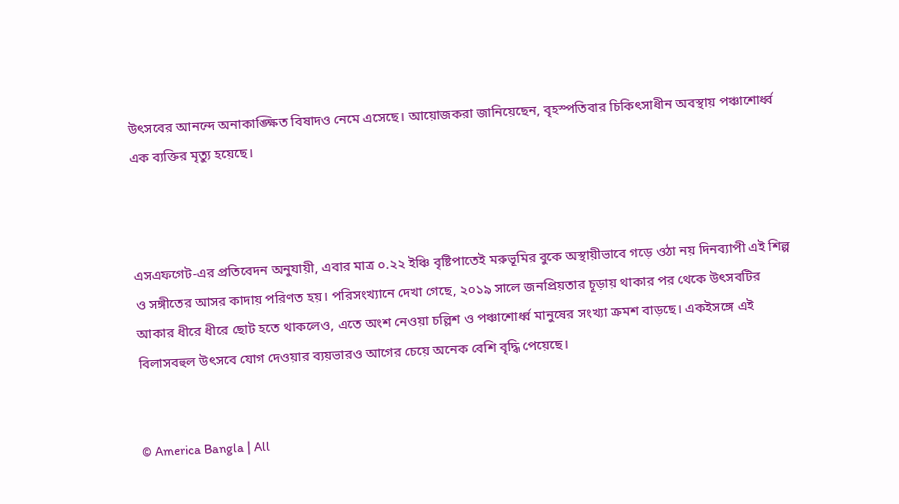উৎসবের আনন্দে অনাকাঙ্ক্ষিত বিষাদও নেমে এসেছে। আয়োজকরা জানিয়েছেন, বৃহস্পতিবার চিকিৎসাধীন অবস্থায় পঞ্চাশোর্ধ্ব এক ব্যক্তির মৃত্যু হয়েছে।



এসএফগেট-এর প্রতিবেদন অনুযায়ী, এবার মাত্র ০.২২ ইঞ্চি বৃষ্টিপাতেই মরুভূমির বুকে অস্থায়ীভাবে গড়ে ওঠা নয় দিনব্যাপী এই শিল্প ও সঙ্গীতের আসর কাদায় পরিণত হয়। পরিসংখ্যানে দেখা গেছে, ২০১৯ সালে জনপ্রিয়তার চূড়ায় থাকার পর থেকে উৎসবটির আকার ধীরে ধীরে ছোট হতে থাকলেও, এতে অংশ নেওয়া চল্লিশ ও পঞ্চাশোর্ধ্ব মানুষের সংখ্যা ক্রমশ বাড়ছে। একইসঙ্গে এই বিলাসবহুল উৎসবে যোগ দেওয়ার ব্যয়ভারও আগের চেয়ে অনেক বেশি বৃদ্ধি পেয়েছে।


© America Bangla | All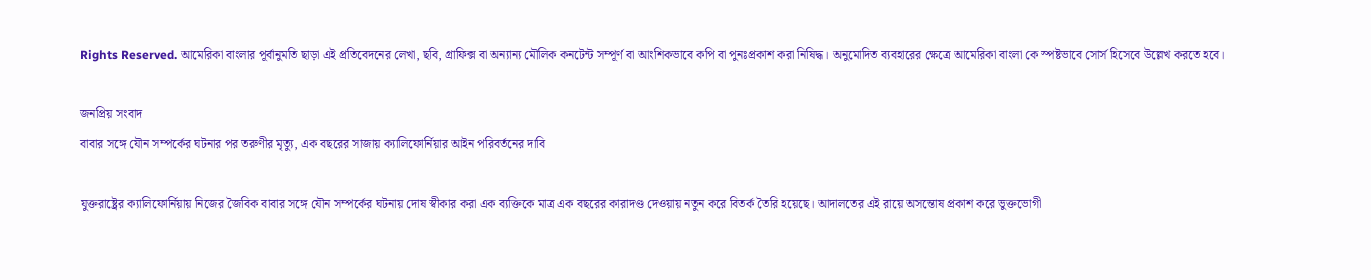Rights Reserved. আমেরিকা বাংলার পূর্বানুমতি ছাড়া এই প্রতিবেদনের লেখা, ছবি, গ্রাফিক্স বা অন্যান্য মৌলিক কনটেন্ট সম্পূর্ণ বা আংশিকভাবে কপি বা পুনঃপ্রকাশ করা নিষিদ্ধ। অনুমোদিত ব্যবহারের ক্ষেত্রে আমেরিকা বাংলা কে স্পষ্টভাবে সোর্স হিসেবে উল্লেখ করতে হবে।

জনপ্রিয় সংবাদ
বাবার সঙ্গে যৌন সম্পর্কের ঘটনার পর তরুণীর মৃত্যু, এক বছরের সাজায় ক্যালিফোর্নিয়ার আইন পরিবর্তনের দাবি

যুক্তরাষ্ট্রের ক্যালিফোর্নিয়ায় নিজের জৈবিক বাবার সঙ্গে যৌন সম্পর্কের ঘটনায় দোষ স্বীকার করা এক ব্যক্তিকে মাত্র এক বছরের কারাদণ্ড দেওয়ায় নতুন করে বিতর্ক তৈরি হয়েছে। আদালতের এই রায়ে অসন্তোষ প্রকাশ করে ভুক্তভোগী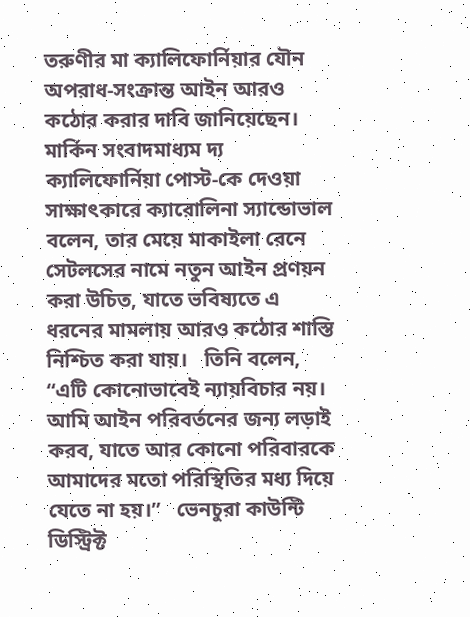তরুণীর মা ক্যালিফোর্নিয়ার যৌন অপরাধ-সংক্রান্ত আইন আরও কঠোর করার দাবি জানিয়েছেন।   মার্কিন সংবাদমাধ্যম দ্য ক্যালিফোর্নিয়া পোস্ট-কে দেওয়া সাক্ষাৎকারে ক্যারোলিনা স্যান্ডোভাল বলেন, তার মেয়ে মাকাইলা রেনে সেটলসের নামে নতুন আইন প্রণয়ন করা উচিত, যাতে ভবিষ্যতে এ ধরনের মামলায় আরও কঠোর শাস্তি নিশ্চিত করা যায়।   তিনি বলেন, “এটি কোনোভাবেই ন্যায়বিচার নয়। আমি আইন পরিবর্তনের জন্য লড়াই করব, যাতে আর কোনো পরিবারকে আমাদের মতো পরিস্থিতির মধ্য দিয়ে যেতে না হয়।”   ভেনচুরা কাউন্টি ডিস্ট্রিক্ট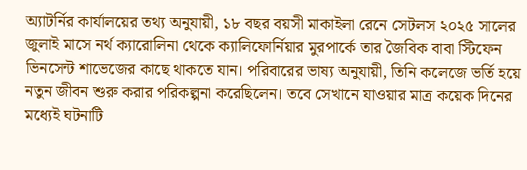অ্যাটর্নির কার্যালয়ের তথ্য অনুযায়ী, ১৮ বছর বয়সী মাকাইলা রেনে সেটলস ২০২৫ সালের জুলাই মাসে নর্থ ক্যারোলিনা থেকে ক্যালিফোর্নিয়ার মুরপার্কে তার জৈবিক বাবা স্টিফেন ভিনসেন্ট শাভেজের কাছে থাকতে যান। পরিবারের ভাষ্য অনুযায়ী, তিনি কলেজে ভর্তি হয়ে নতুন জীবন শুরু করার পরিকল্পনা করেছিলেন। তবে সেখানে যাওয়ার মাত্র কয়েক দিনের মধ্যেই ঘটনাটি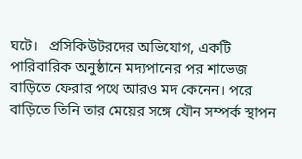ঘটে।   প্রসিকিউটরদের অভিযোগ, একটি পারিবারিক অনুষ্ঠানে মদ্যপানের পর শাভেজ বাড়িতে ফেরার পথে আরও মদ কেনেন। পরে বাড়িতে তিনি তার মেয়ের সঙ্গে যৌন সম্পর্ক স্থাপন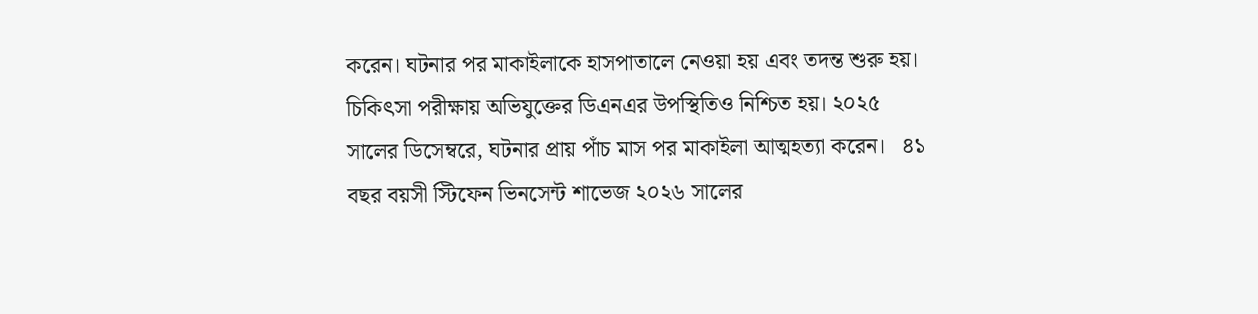করেন। ঘটনার পর মাকাইলাকে হাসপাতালে নেওয়া হয় এবং তদন্ত শুরু হয়। চিকিৎসা পরীক্ষায় অভিযুক্তের ডিএনএর উপস্থিতিও নিশ্চিত হয়। ২০২৫ সালের ডিসেম্বরে, ঘটনার প্রায় পাঁচ মাস পর মাকাইলা আত্মহত্যা করেন।   ৪১ বছর বয়সী স্টিফেন ভিনসেন্ট শাভেজ ২০২৬ সালের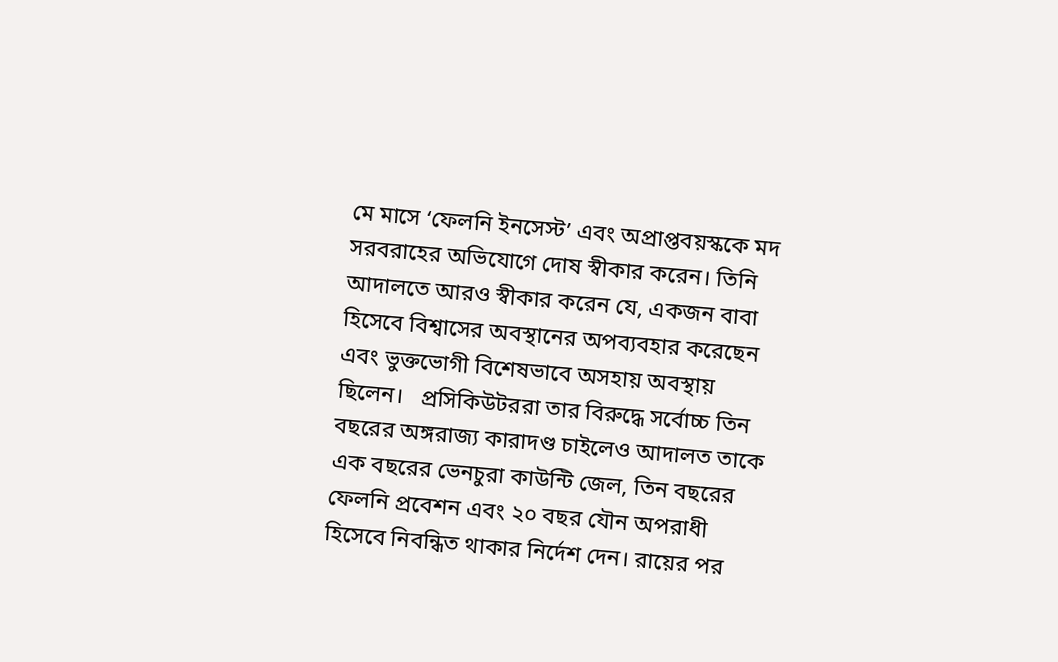মে মাসে ‘ফেলনি ইনসেস্ট’ এবং অপ্রাপ্তবয়স্ককে মদ সরবরাহের অভিযোগে দোষ স্বীকার করেন। তিনি আদালতে আরও স্বীকার করেন যে, একজন বাবা হিসেবে বিশ্বাসের অবস্থানের অপব্যবহার করেছেন এবং ভুক্তভোগী বিশেষভাবে অসহায় অবস্থায় ছিলেন।   প্রসিকিউটররা তার বিরুদ্ধে সর্বোচ্চ তিন বছরের অঙ্গরাজ্য কারাদণ্ড চাইলেও আদালত তাকে এক বছরের ভেনচুরা কাউন্টি জেল, তিন বছরের ফেলনি প্রবেশন এবং ২০ বছর যৌন অপরাধী হিসেবে নিবন্ধিত থাকার নির্দেশ দেন। রায়ের পর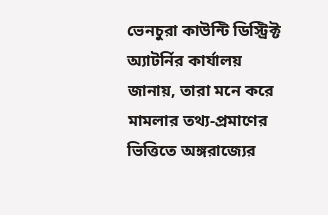ভেনচুরা কাউন্টি ডিস্ট্রিক্ট অ্যাটর্নির কার্যালয় জানায়, তারা মনে করে মামলার তথ্য-প্রমাণের ভিত্তিতে অঙ্গরাজ্যের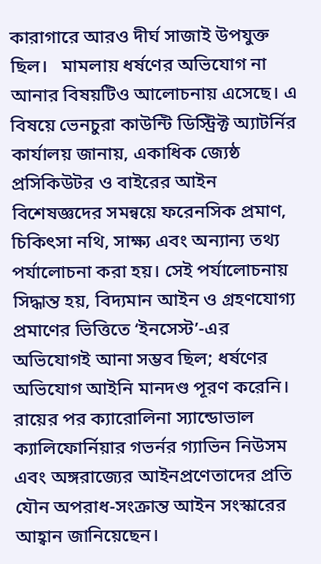কারাগারে আরও দীর্ঘ সাজাই উপযুক্ত ছিল।   মামলায় ধর্ষণের অভিযোগ না আনার বিষয়টিও আলোচনায় এসেছে। এ বিষয়ে ভেনচুরা কাউন্টি ডিস্ট্রিক্ট অ্যাটর্নির কার্যালয় জানায়, একাধিক জ্যেষ্ঠ প্রসিকিউটর ও বাইরের আইন বিশেষজ্ঞদের সমন্বয়ে ফরেনসিক প্রমাণ, চিকিৎসা নথি, সাক্ষ্য এবং অন্যান্য তথ্য পর্যালোচনা করা হয়। সেই পর্যালোচনায় সিদ্ধান্ত হয়, বিদ্যমান আইন ও গ্রহণযোগ্য প্রমাণের ভিত্তিতে ‘ইনসেস্ট’-এর অভিযোগই আনা সম্ভব ছিল; ধর্ষণের অভিযোগ আইনি মানদণ্ড পূরণ করেনি।   রায়ের পর ক্যারোলিনা স্যান্ডোভাল ক্যালিফোর্নিয়ার গভর্নর গ্যাভিন নিউসম এবং অঙ্গরাজ্যের আইনপ্রণেতাদের প্রতি যৌন অপরাধ-সংক্রান্ত আইন সংস্কারের আহ্বান জানিয়েছেন।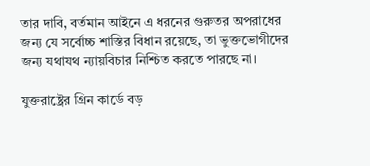তার দাবি, বর্তমান আইনে এ ধরনের গুরুতর অপরাধের জন্য যে সর্বোচ্চ শাস্তির বিধান রয়েছে, তা ভুক্তভোগীদের জন্য যথাযথ ন্যায়বিচার নিশ্চিত করতে পারছে না।

যুক্তরাষ্ট্রের গ্রিন কার্ডে বড়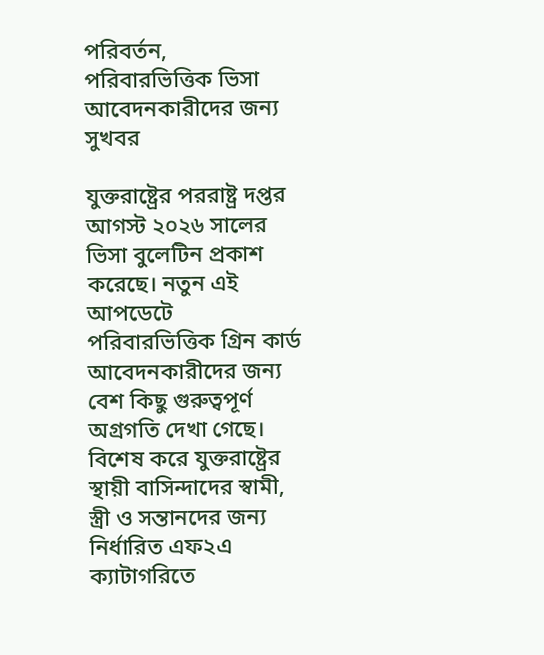পরিবর্তন, পরিবারভিত্তিক ভিসা আবেদনকারীদের জন্য সুখবর

যুক্তরাষ্ট্রের পররাষ্ট্র দপ্তর আগস্ট ২০২৬ সালের ভিসা বুলেটিন প্রকাশ করেছে। নতুন এই আপডেটে পরিবারভিত্তিক গ্রিন কার্ড আবেদনকারীদের জন্য বেশ কিছু গুরুত্বপূর্ণ অগ্রগতি দেখা গেছে। বিশেষ করে যুক্তরাষ্ট্রের স্থায়ী বাসিন্দাদের স্বামী, স্ত্রী ও সন্তানদের জন্য নির্ধারিত এফ২এ ক্যাটাগরিতে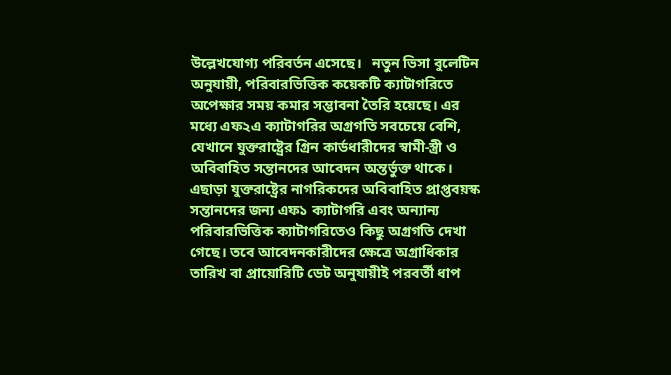উল্লেখযোগ্য পরিবর্তন এসেছে।   নতুন ভিসা বুলেটিন অনুযায়ী, পরিবারভিত্তিক কয়েকটি ক্যাটাগরিতে অপেক্ষার সময় কমার সম্ভাবনা তৈরি হয়েছে। এর মধ্যে এফ২এ ক্যাটাগরির অগ্রগতি সবচেয়ে বেশি, যেখানে যুক্তরাষ্ট্রের গ্রিন কার্ডধারীদের স্বামী-স্ত্রী ও অবিবাহিত সন্তানদের আবেদন অন্তর্ভুক্ত থাকে।   এছাড়া যুক্তরাষ্ট্রের নাগরিকদের অবিবাহিত প্রাপ্তবয়স্ক সন্তানদের জন্য এফ১ ক্যাটাগরি এবং অন্যান্য পরিবারভিত্তিক ক্যাটাগরিতেও কিছু অগ্রগতি দেখা গেছে। তবে আবেদনকারীদের ক্ষেত্রে অগ্রাধিকার তারিখ বা প্রায়োরিটি ডেট অনুযায়ীই পরবর্তী ধাপ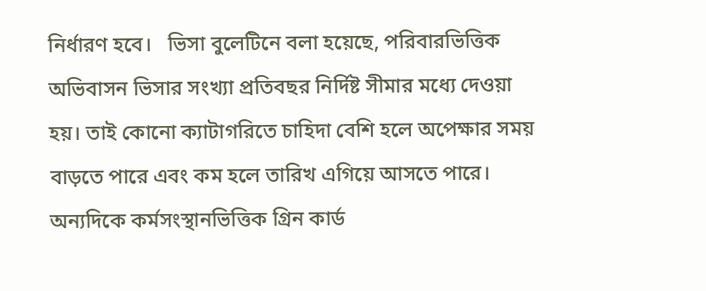নির্ধারণ হবে।   ভিসা বুলেটিনে বলা হয়েছে, পরিবারভিত্তিক অভিবাসন ভিসার সংখ্যা প্রতিবছর নির্দিষ্ট সীমার মধ্যে দেওয়া হয়। তাই কোনো ক্যাটাগরিতে চাহিদা বেশি হলে অপেক্ষার সময় বাড়তে পারে এবং কম হলে তারিখ এগিয়ে আসতে পারে।   অন্যদিকে কর্মসংস্থানভিত্তিক গ্রিন কার্ড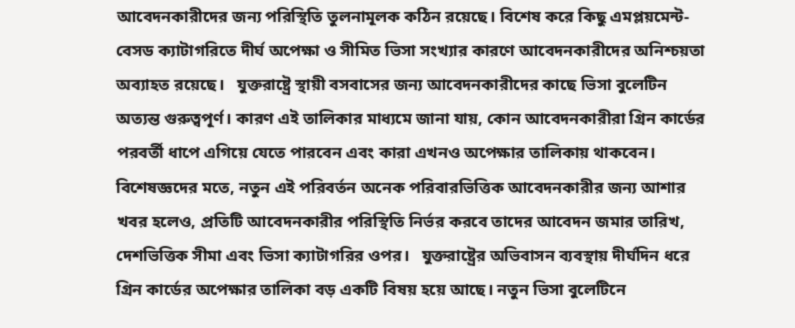আবেদনকারীদের জন্য পরিস্থিতি তুলনামূলক কঠিন রয়েছে। বিশেষ করে কিছু এমপ্লয়মেন্ট-বেসড ক্যাটাগরিতে দীর্ঘ অপেক্ষা ও সীমিত ভিসা সংখ্যার কারণে আবেদনকারীদের অনিশ্চয়তা অব্যাহত রয়েছে।   যুক্তরাষ্ট্রে স্থায়ী বসবাসের জন্য আবেদনকারীদের কাছে ভিসা বুলেটিন অত্যন্ত গুরুত্বপূর্ণ। কারণ এই তালিকার মাধ্যমে জানা যায়, কোন আবেদনকারীরা গ্রিন কার্ডের পরবর্তী ধাপে এগিয়ে যেতে পারবেন এবং কারা এখনও অপেক্ষার তালিকায় থাকবেন।   বিশেষজ্ঞদের মতে, নতুন এই পরিবর্তন অনেক পরিবারভিত্তিক আবেদনকারীর জন্য আশার খবর হলেও, প্রতিটি আবেদনকারীর পরিস্থিতি নির্ভর করবে তাদের আবেদন জমার তারিখ, দেশভিত্তিক সীমা এবং ভিসা ক্যাটাগরির ওপর।   যুক্তরাষ্ট্রের অভিবাসন ব্যবস্থায় দীর্ঘদিন ধরে গ্রিন কার্ডের অপেক্ষার তালিকা বড় একটি বিষয় হয়ে আছে। নতুন ভিসা বুলেটিনে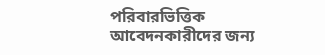পরিবারভিত্তিক আবেদনকারীদের জন্য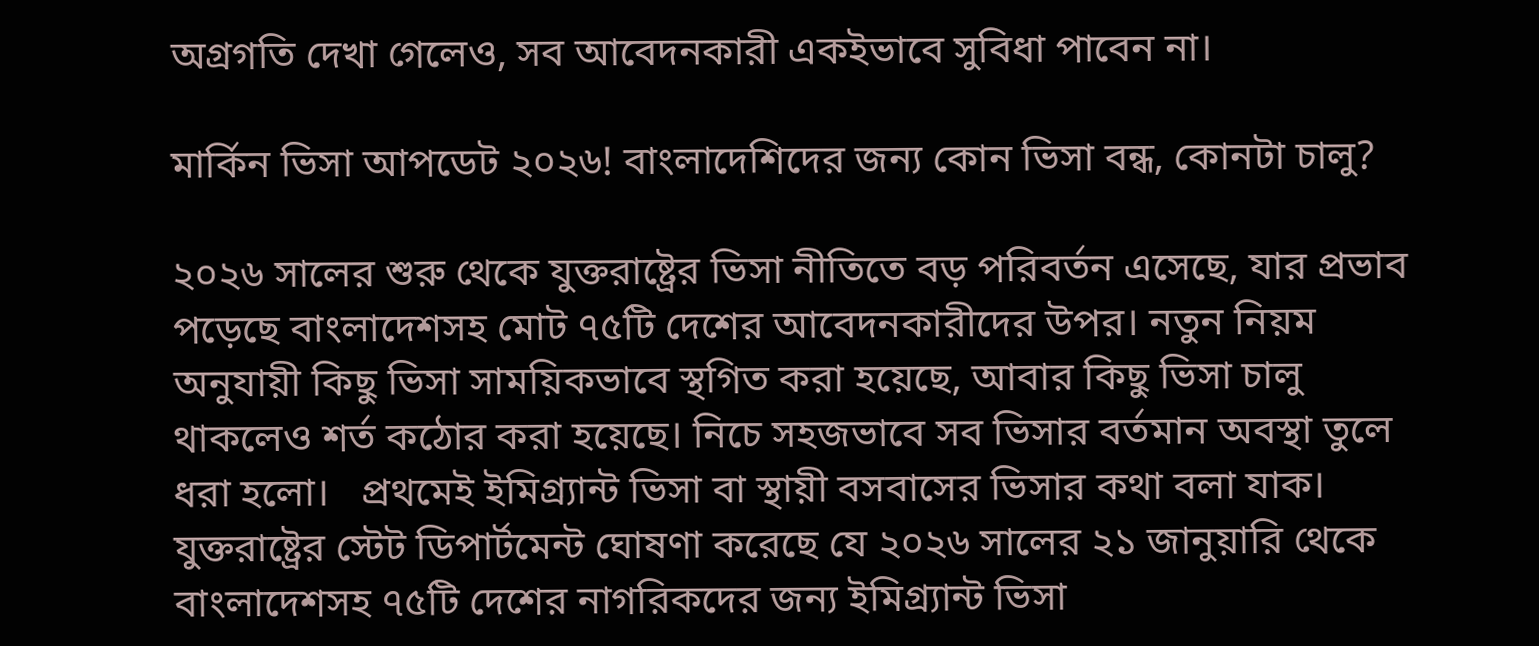অগ্রগতি দেখা গেলেও, সব আবেদনকারী একইভাবে সুবিধা পাবেন না।

মার্কিন ভিসা আপডেট ২০২৬! বাংলাদেশিদের জন্য কোন ভিসা বন্ধ, কোনটা চালু?

২০২৬ সালের শুরু থেকে যুক্তরাষ্ট্রের ভিসা নীতিতে বড় পরিবর্তন এসেছে, যার প্রভাব পড়েছে বাংলাদেশসহ মোট ৭৫টি দেশের আবেদনকারীদের উপর। নতুন নিয়ম অনুযায়ী কিছু ভিসা সাময়িকভাবে স্থগিত করা হয়েছে, আবার কিছু ভিসা চালু থাকলেও শর্ত কঠোর করা হয়েছে। নিচে সহজভাবে সব ভিসার বর্তমান অবস্থা তুলে ধরা হলো।   প্রথমেই ইমিগ্র্যান্ট ভিসা বা স্থায়ী বসবাসের ভিসার কথা বলা যাক। যুক্তরাষ্ট্রের স্টেট ডিপার্টমেন্ট ঘোষণা করেছে যে ২০২৬ সালের ২১ জানুয়ারি থেকে বাংলাদেশসহ ৭৫টি দেশের নাগরিকদের জন্য ইমিগ্র্যান্ট ভিসা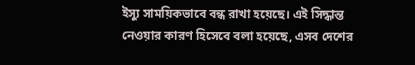ইস্যু সাময়িকভাবে বন্ধ রাখা হয়েছে। এই সিদ্ধান্ত নেওয়ার কারণ হিসেবে বলা হয়েছে, এসব দেশের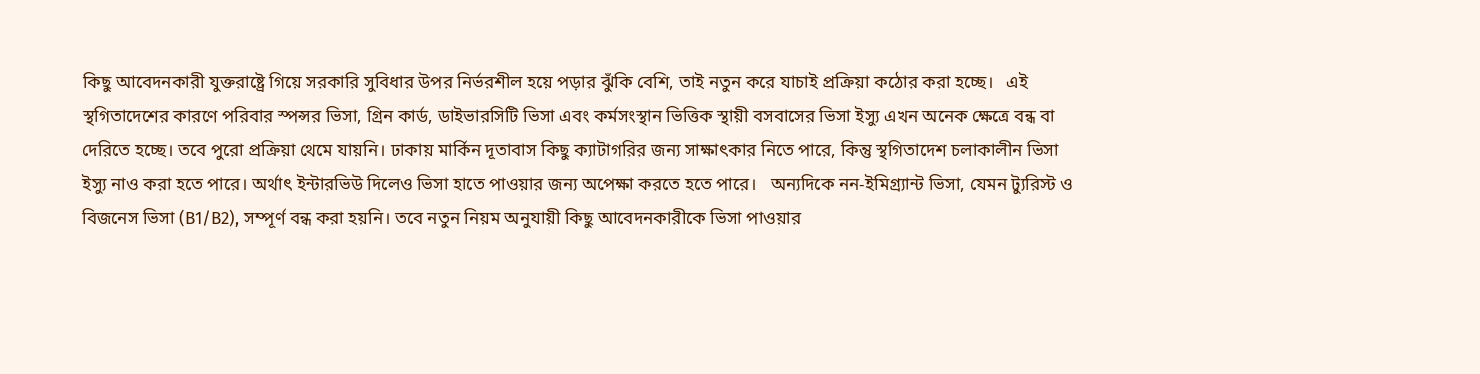কিছু আবেদনকারী যুক্তরাষ্ট্রে গিয়ে সরকারি সুবিধার উপর নির্ভরশীল হয়ে পড়ার ঝুঁকি বেশি, তাই নতুন করে যাচাই প্রক্রিয়া কঠোর করা হচ্ছে।   এই স্থগিতাদেশের কারণে পরিবার স্পন্সর ভিসা, গ্রিন কার্ড, ডাইভারসিটি ভিসা এবং কর্মসংস্থান ভিত্তিক স্থায়ী বসবাসের ভিসা ইস্যু এখন অনেক ক্ষেত্রে বন্ধ বা দেরিতে হচ্ছে। তবে পুরো প্রক্রিয়া থেমে যায়নি। ঢাকায় মার্কিন দূতাবাস কিছু ক্যাটাগরির জন্য সাক্ষাৎকার নিতে পারে, কিন্তু স্থগিতাদেশ চলাকালীন ভিসা ইস্যু নাও করা হতে পারে। অর্থাৎ ইন্টারভিউ দিলেও ভিসা হাতে পাওয়ার জন্য অপেক্ষা করতে হতে পারে।   অন্যদিকে নন-ইমিগ্র্যান্ট ভিসা, যেমন ট্যুরিস্ট ও বিজনেস ভিসা (B1/B2), সম্পূর্ণ বন্ধ করা হয়নি। তবে নতুন নিয়ম অনুযায়ী কিছু আবেদনকারীকে ভিসা পাওয়ার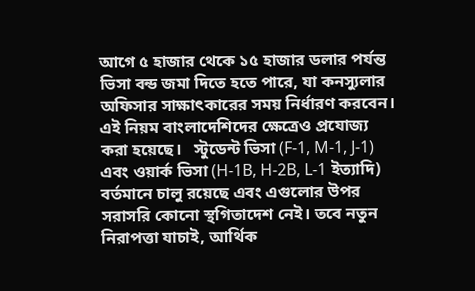আগে ৫ হাজার থেকে ১৫ হাজার ডলার পর্যন্ত ভিসা বন্ড জমা দিতে হতে পারে, যা কনস্যুলার অফিসার সাক্ষাৎকারের সময় নির্ধারণ করবেন। এই নিয়ম বাংলাদেশিদের ক্ষেত্রেও প্রযোজ্য করা হয়েছে।   স্টুডেন্ট ভিসা (F-1, M-1, J-1) এবং ওয়ার্ক ভিসা (H-1B, H-2B, L-1 ইত্যাদি) বর্তমানে চালু রয়েছে এবং এগুলোর উপর সরাসরি কোনো স্থগিতাদেশ নেই। তবে নতুন নিরাপত্তা যাচাই, আর্থিক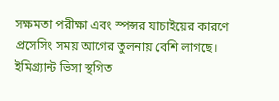সক্ষমতা পরীক্ষা এবং স্পন্সর যাচাইয়ের কারণে প্রসেসিং সময় আগের তুলনায় বেশি লাগছে। ইমিগ্র্যান্ট ভিসা স্থগিত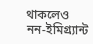থাকলেও নন-ইমিগ্র্যান্ট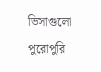ভিসাগুলো পুরোপুরি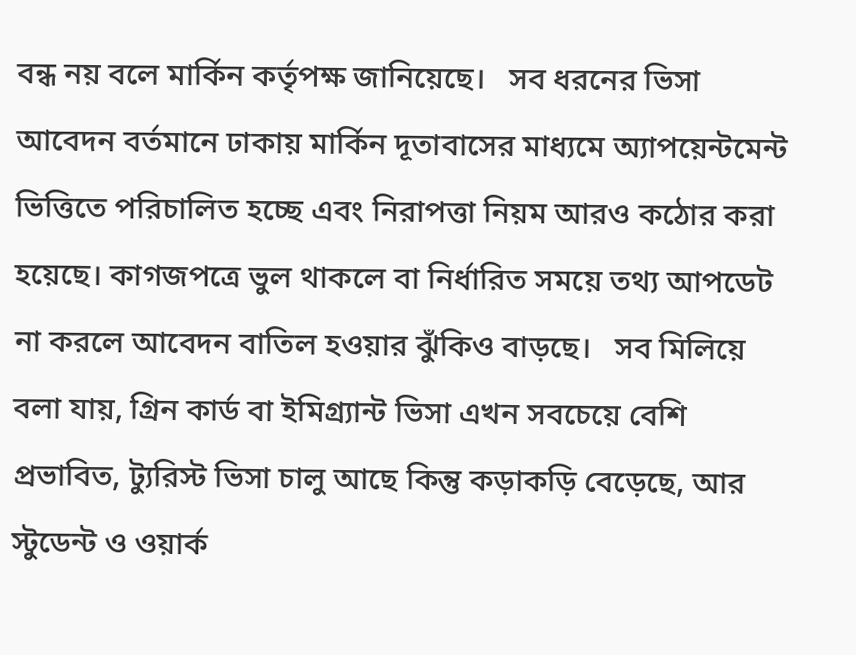বন্ধ নয় বলে মার্কিন কর্তৃপক্ষ জানিয়েছে।   সব ধরনের ভিসা আবেদন বর্তমানে ঢাকায় মার্কিন দূতাবাসের মাধ্যমে অ্যাপয়েন্টমেন্ট ভিত্তিতে পরিচালিত হচ্ছে এবং নিরাপত্তা নিয়ম আরও কঠোর করা হয়েছে। কাগজপত্রে ভুল থাকলে বা নির্ধারিত সময়ে তথ্য আপডেট না করলে আবেদন বাতিল হওয়ার ঝুঁকিও বাড়ছে।   সব মিলিয়ে বলা যায়, গ্রিন কার্ড বা ইমিগ্র্যান্ট ভিসা এখন সবচেয়ে বেশি প্রভাবিত, ট্যুরিস্ট ভিসা চালু আছে কিন্তু কড়াকড়ি বেড়েছে, আর স্টুডেন্ট ও ওয়ার্ক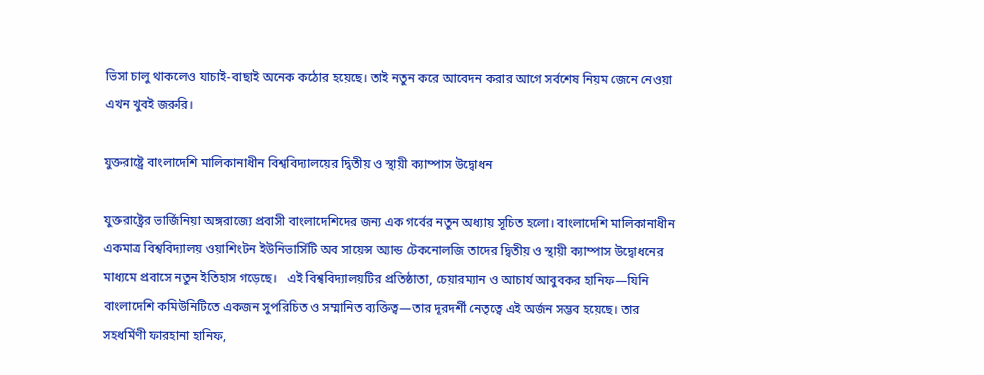ভিসা চালু থাকলেও যাচাই-বাছাই অনেক কঠোর হয়েছে। তাই নতুন করে আবেদন করার আগে সর্বশেষ নিয়ম জেনে নেওয়া এখন খুবই জরুরি।

যুক্তরাষ্ট্রে বাংলাদেশি মালিকানাধীন বিশ্ববিদ্যালয়ের দ্বিতীয় ও স্থায়ী ক্যাম্পাস উদ্বোধন

যুক্তরাষ্ট্রের ভার্জিনিয়া অঙ্গরাজ্যে প্রবাসী বাংলাদেশিদের জন্য এক গর্বের নতুন অধ্যায় সূচিত হলো। বাংলাদেশি মালিকানাধীন একমাত্র বিশ্ববিদ্যালয় ওয়াশিংটন ইউনিভার্সিটি অব সায়েন্স অ্যান্ড টেকনোলজি তাদের দ্বিতীয় ও স্থায়ী ক্যাম্পাস উদ্বোধনের মাধ্যমে প্রবাসে নতুন ইতিহাস গড়েছে।   এই বিশ্ববিদ্যালয়টির প্রতিষ্ঠাতা, চেয়ারম্যান ও আচার্য আবুবকর হানিফ—যিনি বাংলাদেশি কমিউনিটিতে একজন সুপরিচিত ও সম্মানিত ব্যক্তিত্ব—তার দূরদর্শী নেতৃত্বে এই অর্জন সম্ভব হয়েছে। তার সহধর্মিণী ফারহানা হানিফ,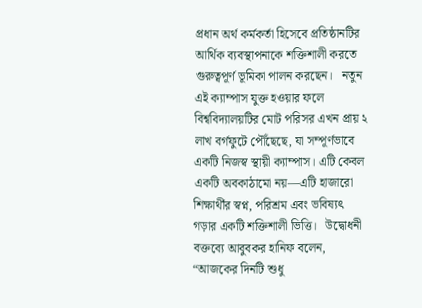প্রধান অর্থ কর্মকর্তা হিসেবে প্রতিষ্ঠানটির আর্থিক ব্যবস্থাপনাকে শক্তিশালী করতে গুরুত্বপূর্ণ ভূমিকা পালন করছেন।   নতুন এই ক্যাম্পাস যুক্ত হওয়ার ফলে বিশ্ববিদ্যালয়টির মোট পরিসর এখন প্রায় ২ লাখ বর্গফুটে পৌঁছেছে, যা সম্পূর্ণভাবে একটি নিজস্ব স্থায়ী ক্যাম্পাস। এটি কেবল একটি অবকাঠামো নয়—এটি হাজারো শিক্ষার্থীর স্বপ্ন, পরিশ্রম এবং ভবিষ্যৎ গড়ার একটি শক্তিশালী ভিত্তি।   উদ্বোধনী বক্তব্যে আবুবকর হানিফ বলেন, “আজকের দিনটি শুধু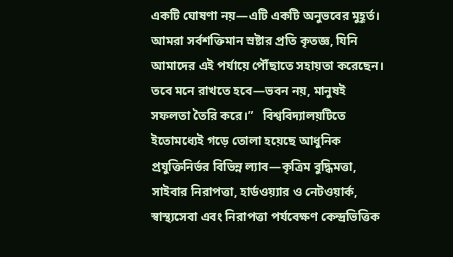একটি ঘোষণা নয়—এটি একটি অনুভবের মুহূর্ত। আমরা সর্বশক্তিমান স্রষ্টার প্রতি কৃতজ্ঞ, যিনি আমাদের এই পর্যায়ে পৌঁছাতে সহায়তা করেছেন। তবে মনে রাখতে হবে—ভবন নয়, মানুষই সফলতা তৈরি করে।”   বিশ্ববিদ্যালয়টিতে ইতোমধ্যেই গড়ে তোলা হয়েছে আধুনিক প্রযুক্তিনির্ভর বিভিন্ন ল্যাব—কৃত্রিম বুদ্ধিমত্তা, সাইবার নিরাপত্তা, হার্ডওয়্যার ও নেটওয়ার্ক, স্বাস্থ্যসেবা এবং নিরাপত্তা পর্যবেক্ষণ কেন্দ্রভিত্তিক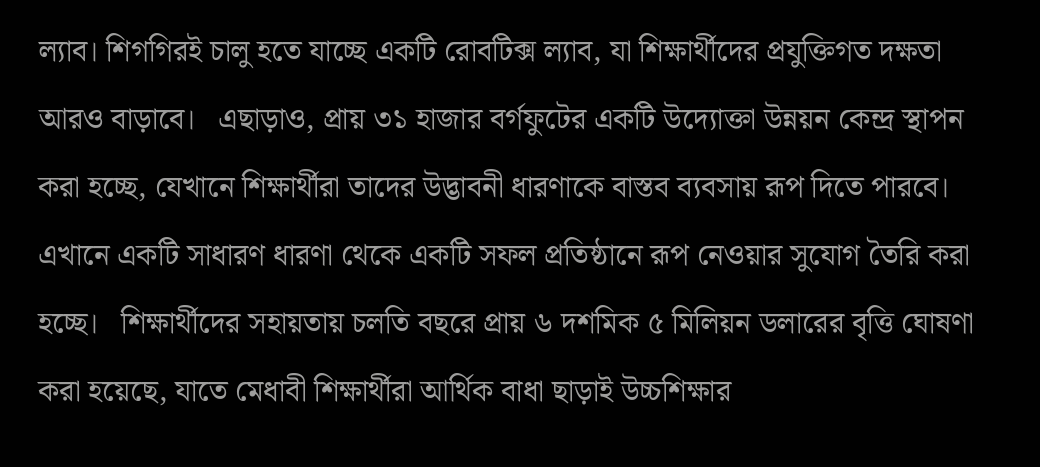ল্যাব। শিগগিরই চালু হতে যাচ্ছে একটি রোবটিক্স ল্যাব, যা শিক্ষার্থীদের প্রযুক্তিগত দক্ষতা আরও বাড়াবে।   এছাড়াও, প্রায় ৩১ হাজার বর্গফুটের একটি উদ্যোক্তা উন্নয়ন কেন্দ্র স্থাপন করা হচ্ছে, যেখানে শিক্ষার্থীরা তাদের উদ্ভাবনী ধারণাকে বাস্তব ব্যবসায় রূপ দিতে পারবে। এখানে একটি সাধারণ ধারণা থেকে একটি সফল প্রতিষ্ঠানে রূপ নেওয়ার সুযোগ তৈরি করা হচ্ছে।   শিক্ষার্থীদের সহায়তায় চলতি বছরে প্রায় ৬ দশমিক ৫ মিলিয়ন ডলারের বৃত্তি ঘোষণা করা হয়েছে, যাতে মেধাবী শিক্ষার্থীরা আর্থিক বাধা ছাড়াই উচ্চশিক্ষার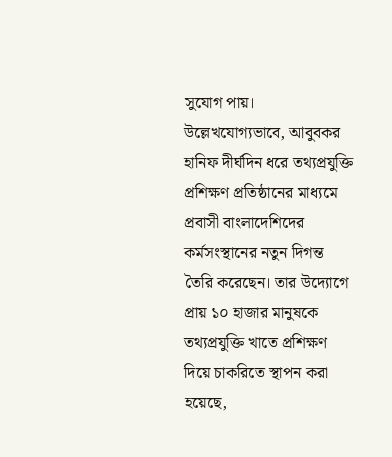সুযোগ পায়।   উল্লেখযোগ্যভাবে, আবুবকর হানিফ দীর্ঘদিন ধরে তথ্যপ্রযুক্তি প্রশিক্ষণ প্রতিষ্ঠানের মাধ্যমে প্রবাসী বাংলাদেশিদের কর্মসংস্থানের নতুন দিগন্ত তৈরি করেছেন। তার উদ্যোগে প্রায় ১০ হাজার মানুষকে তথ্যপ্রযুক্তি খাতে প্রশিক্ষণ দিয়ে চাকরিতে স্থাপন করা হয়েছে,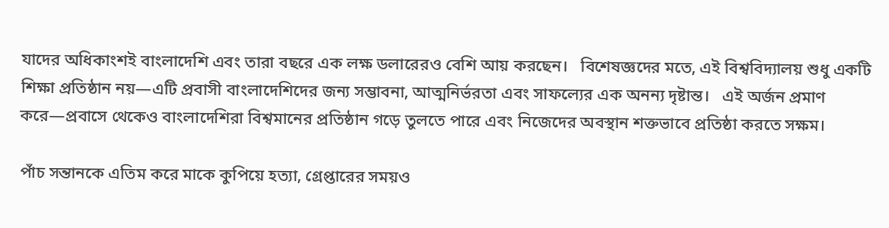যাদের অধিকাংশই বাংলাদেশি এবং তারা বছরে এক লক্ষ ডলারেরও বেশি আয় করছেন।   বিশেষজ্ঞদের মতে, এই বিশ্ববিদ্যালয় শুধু একটি শিক্ষা প্রতিষ্ঠান নয়—এটি প্রবাসী বাংলাদেশিদের জন্য সম্ভাবনা, আত্মনির্ভরতা এবং সাফল্যের এক অনন্য দৃষ্টান্ত।   এই অর্জন প্রমাণ করে—প্রবাসে থেকেও বাংলাদেশিরা বিশ্বমানের প্রতিষ্ঠান গড়ে তুলতে পারে এবং নিজেদের অবস্থান শক্তভাবে প্রতিষ্ঠা করতে সক্ষম।

পাঁচ সন্তানকে এতিম করে মাকে কুপিয়ে হত্যা, গ্রেপ্তারের সময়ও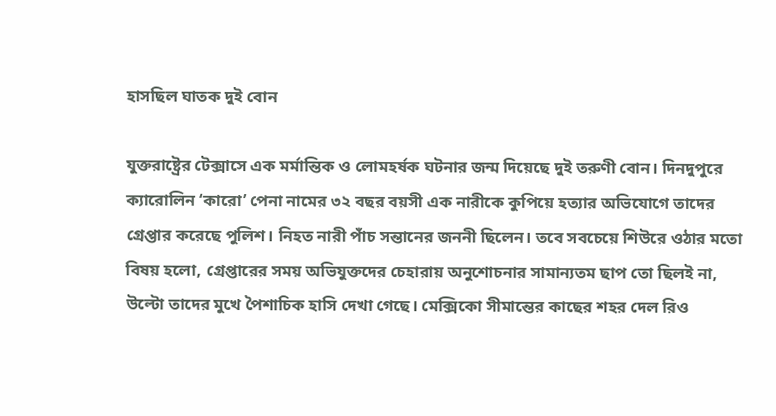হাসছিল ঘাতক দুই বোন

যুক্তরাষ্ট্রের টেক্সাসে এক মর্মান্তিক ও লোমহর্ষক ঘটনার জন্ম দিয়েছে দুই তরুণী বোন। দিনদুপুরে ক্যারোলিন ‘কারো’ পেনা নামের ৩২ বছর বয়সী এক নারীকে কুপিয়ে হত্যার অভিযোগে তাদের গ্রেপ্তার করেছে পুলিশ। নিহত নারী পাঁচ সন্তানের জননী ছিলেন। তবে সবচেয়ে শিউরে ওঠার মতো বিষয় হলো, গ্রেপ্তারের সময় অভিযুক্তদের চেহারায় অনুশোচনার সামান্যতম ছাপ তো ছিলই না, উল্টো তাদের মুখে পৈশাচিক হাসি দেখা গেছে। মেক্সিকো সীমান্তের কাছের শহর দেল রিও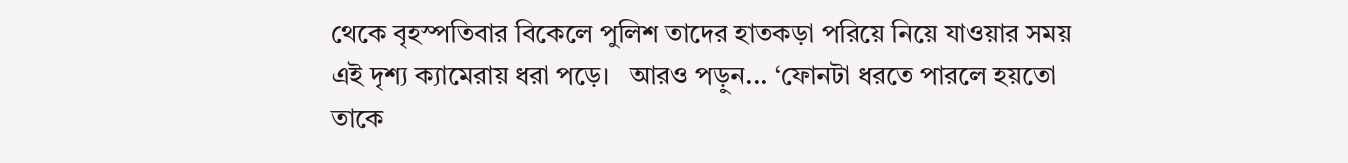থেকে বৃহস্পতিবার বিকেলে পুলিশ তাদের হাতকড়া পরিয়ে নিয়ে যাওয়ার সময় এই দৃশ্য ক্যামেরায় ধরা পড়ে।   আরও পড়ুন... ‘ফোনটা ধরতে পারলে হয়তো তাকে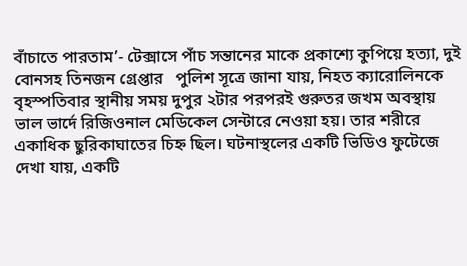বাঁচাতে পারতাম’- টেক্সাসে পাঁচ সন্তানের মাকে প্রকাশ্যে কুপিয়ে হত্যা, দুই বোনসহ তিনজন গ্রেপ্তার   পুলিশ সূত্রে জানা যায়, নিহত ক্যারোলিনকে বৃহস্পতিবার স্থানীয় সময় দুপুর ২টার পরপরই গুরুতর জখম অবস্থায় ভাল ভার্দে রিজিওনাল মেডিকেল সেন্টারে নেওয়া হয়। তার শরীরে একাধিক ছুরিকাঘাতের চিহ্ন ছিল। ঘটনাস্থলের একটি ভিডিও ফুটেজে দেখা যায়, একটি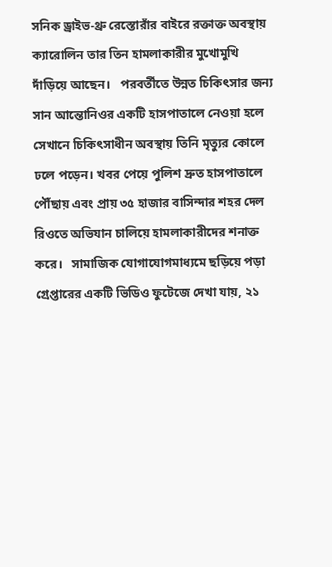সনিক ড্রাইভ-থ্রু রেস্তোরাঁর বাইরে রক্তাক্ত অবস্থায় ক্যারোলিন তার তিন হামলাকারীর মুখোমুখি দাঁড়িয়ে আছেন।   পরবর্তীতে উন্নত চিকিৎসার জন্য সান আন্তোনিওর একটি হাসপাতালে নেওয়া হলে সেখানে চিকিৎসাধীন অবস্থায় তিনি মৃত্যুর কোলে ঢলে পড়েন। খবর পেয়ে পুলিশ দ্রুত হাসপাতালে পৌঁছায় এবং প্রায় ৩৫ হাজার বাসিন্দার শহর দেল রিওতে অভিযান চালিয়ে হামলাকারীদের শনাক্ত করে।   সামাজিক যোগাযোগমাধ্যমে ছড়িয়ে পড়া গ্রেপ্তারের একটি ভিডিও ফুটেজে দেখা যায়, ২১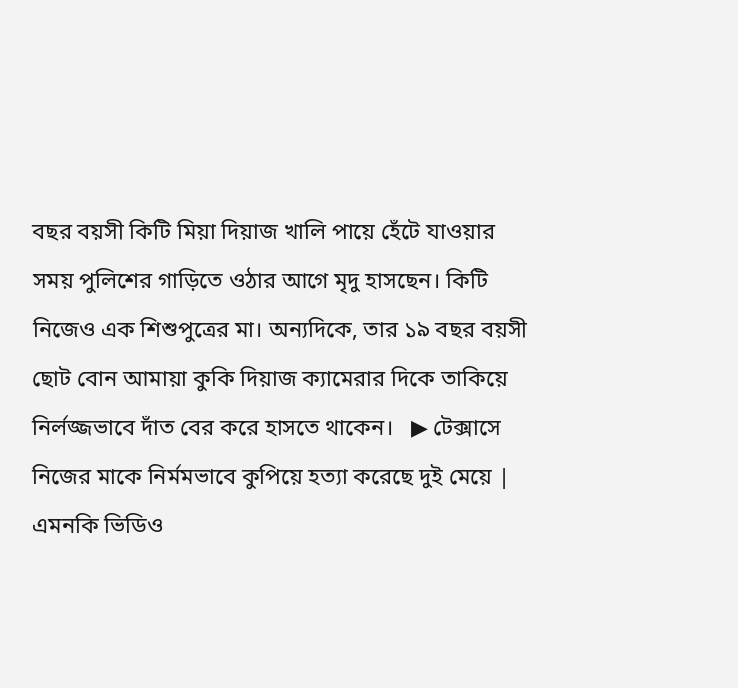বছর বয়সী কিটি মিয়া দিয়াজ খালি পায়ে হেঁটে যাওয়ার সময় পুলিশের গাড়িতে ওঠার আগে মৃদু হাসছেন। কিটি নিজেও এক শিশুপুত্রের মা। অন্যদিকে, তার ১৯ বছর বয়সী ছোট বোন আমায়া কুকি দিয়াজ ক্যামেরার দিকে তাকিয়ে নির্লজ্জভাবে দাঁত বের করে হাসতে থাকেন।   ▶ টেক্সাসে নিজের মাকে নির্মমভাবে কুপিয়ে হত্যা করেছে দুই মেয়ে |   এমনকি ভিডিও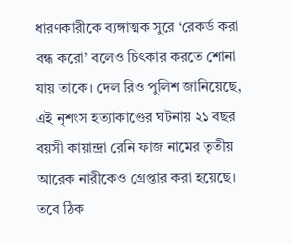ধারণকারীকে ব্যঙ্গাত্মক সুরে ‘রেকর্ড করা বন্ধ করো’ বলেও চিৎকার করতে শোনা যায় তাকে। দেল রিও পুলিশ জানিয়েছে, এই নৃশংস হত্যাকাণ্ডের ঘটনায় ২১ বছর বয়সী কায়ান্দ্রা রেনি ফাজ নামের তৃতীয় আরেক নারীকেও গ্রেপ্তার করা হয়েছে। তবে ঠিক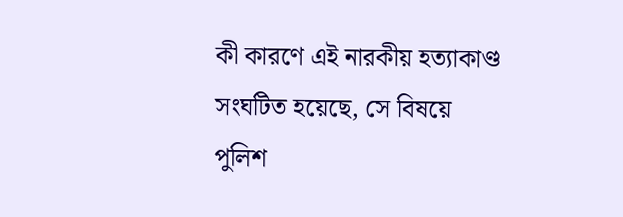কী কারণে এই নারকীয় হত্যাকাণ্ড সংঘটিত হয়েছে, সে বিষয়ে পুলিশ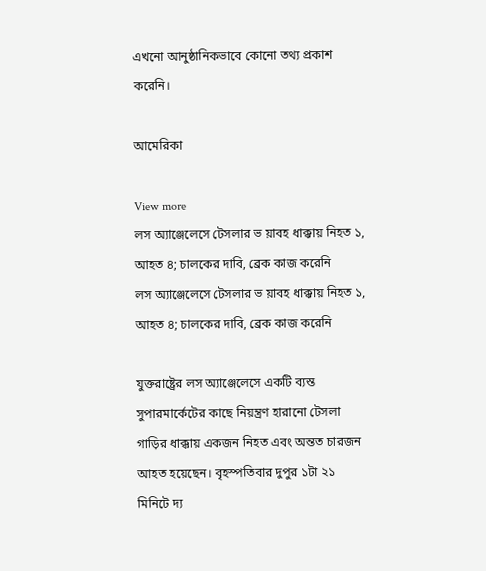এখনো আনুষ্ঠানিকভাবে কোনো তথ্য প্রকাশ করেনি।

আমেরিকা

View more
লস অ্যাঞ্জেলেসে টেসলার ভ য়াবহ ধাক্কায় নিহত ১, আহত ৪; চালকের দাবি, ব্রেক কাজ করেনি
লস অ্যাঞ্জেলেসে টেসলার ভ য়াবহ ধাক্কায় নিহত ১, আহত ৪; চালকের দাবি, ব্রেক কাজ করেনি

যুক্তরাষ্ট্রের লস অ্যাঞ্জেলেসে একটি ব্যস্ত সুপারমার্কেটের কাছে নিয়ন্ত্রণ হারানো টেসলা গাড়ির ধাক্কায় একজন নিহত এবং অন্তত চারজন আহত হয়েছেন। বৃহস্পতিবার দুপুর ১টা ২১ মিনিটে দ্য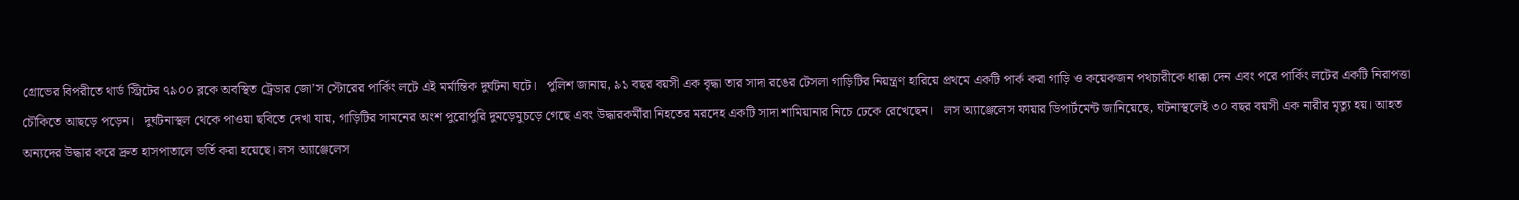গ্রোভের বিপরীতে থার্ড স্ট্রিটের ৭৯০০ ব্লকে অবস্থিত ট্রেডার জো’স স্টোরের পার্কিং লটে এই মর্মান্তিক দুর্ঘটনা ঘটে।   পুলিশ জানায়, ৯১ বছর বয়সী এক বৃদ্ধা তার সাদা রঙের টেসলা গাড়িটির নিয়ন্ত্রণ হারিয়ে প্রথমে একটি পার্ক করা গাড়ি ও কয়েকজন পথচারীকে ধাক্কা দেন এবং পরে পার্কিং লটের একটি নিরাপত্তা চৌকিতে আছড়ে পড়েন।   দুর্ঘটনাস্থল থেকে পাওয়া ছবিতে দেখা যায়, গাড়িটির সামনের অংশ পুরোপুরি দুমড়েমুচড়ে গেছে এবং উদ্ধারকর্মীরা নিহতের মরদেহ একটি সাদা শামিয়ানার নিচে ঢেকে রেখেছেন।   লস অ্যাঞ্জেলেস ফায়ার ডিপার্টমেন্ট জানিয়েছে, ঘটনাস্থলেই ৩০ বছর বয়সী এক নারীর মৃত্যু হয়। আহত অন্যদের উদ্ধার করে দ্রুত হাসপাতালে ভর্তি করা হয়েছে। লস অ্যাঞ্জেলেস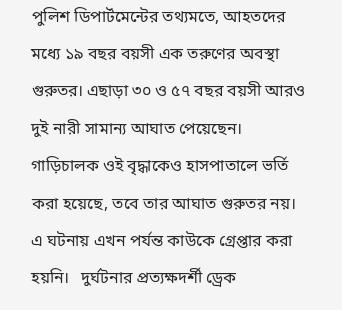পুলিশ ডিপার্টমেন্টের তথ্যমতে, আহতদের মধ্যে ১৯ বছর বয়সী এক তরুণের অবস্থা গুরুতর। এছাড়া ৩০ ও ৫৭ বছর বয়সী আরও দুই নারী সামান্য আঘাত পেয়েছেন।   গাড়িচালক ওই বৃদ্ধাকেও হাসপাতালে ভর্তি করা হয়েছে, তবে তার আঘাত গুরুতর নয়। এ ঘটনায় এখন পর্যন্ত কাউকে গ্রেপ্তার করা হয়নি।   দুর্ঘটনার প্রত্যক্ষদর্শী ড্রেক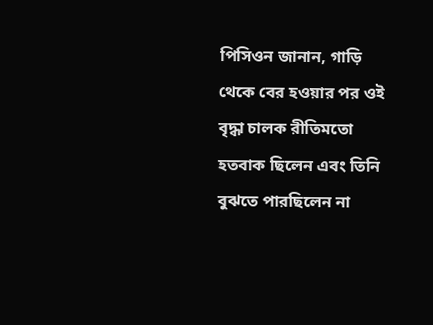পিসিওন জানান, গাড়ি থেকে বের হওয়ার পর ওই বৃদ্ধা চালক রীতিমতো হতবাক ছিলেন এবং তিনি বুঝতে পারছিলেন না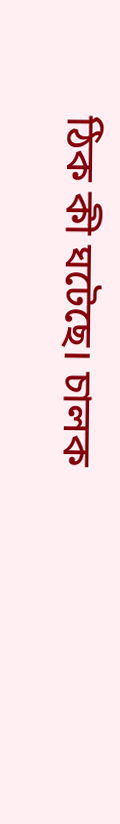ঠিক কী ঘটেছে। চালক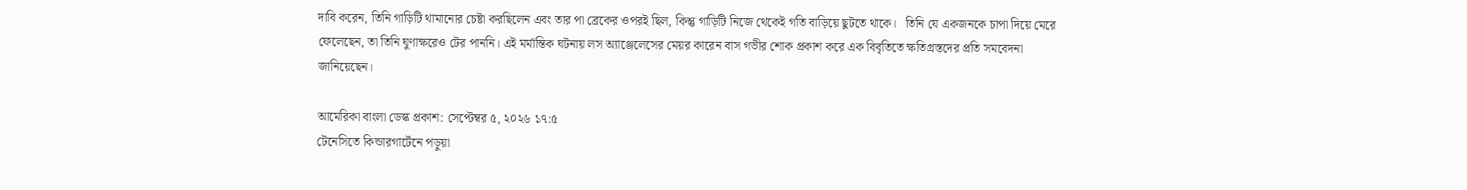দাবি করেন, তিনি গাড়িটি থামানোর চেষ্টা করছিলেন এবং তার পা ব্রেকের ওপরই ছিল, কিন্তু গাড়িটি নিজে থেকেই গতি বাড়িয়ে ছুটতে থাকে।   তিনি যে একজনকে চাপা দিয়ে মেরে ফেলেছেন, তা তিনি ঘুণাক্ষরেও টের পাননি। এই মর্মান্তিক ঘটনায় লস অ্যাঞ্জেলেসের মেয়র কারেন বাস গভীর শোক প্রকাশ করে এক বিবৃতিতে ক্ষতিগ্রস্তদের প্রতি সমবেদনা জানিয়েছেন।

আমেরিকা বাংলা ডেস্ক প্রকাশ: সেপ্টেম্বর ৫, ২০২৬ ১৭:৫
টেনেসিতে কিন্ডারগার্টেনে পড়ুয়া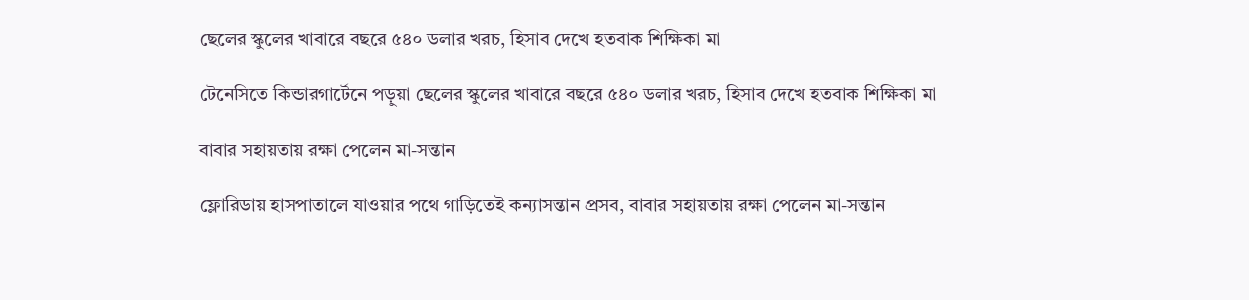ছেলের স্কুলের খাবারে বছরে ৫৪০ ডলার খরচ, হিসাব দেখে হতবাক শিক্ষিকা মা

টেনেসিতে কিন্ডারগার্টেনে পড়ুয়া ছেলের স্কুলের খাবারে বছরে ৫৪০ ডলার খরচ, হিসাব দেখে হতবাক শিক্ষিকা মা

বাবার সহায়তায় রক্ষা পেলেন মা-সন্তান

ফ্লোরিডায় হাসপাতালে যাওয়ার পথে গাড়িতেই কন্যাসন্তান প্রসব, বাবার সহায়তায় রক্ষা পেলেন মা-সন্তান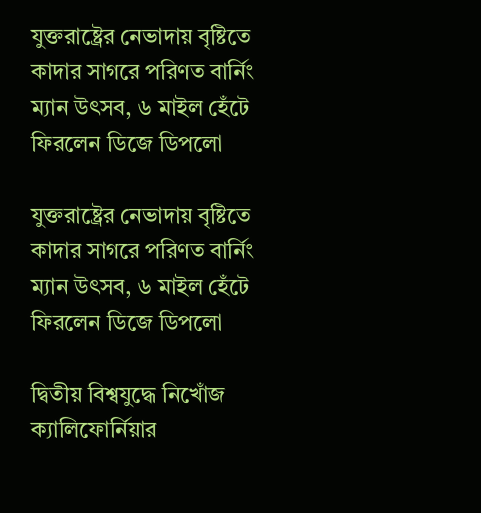যুক্তরাষ্ট্রের নেভাদায় বৃষ্টিতে কাদার সাগরে পরিণত বার্নিং ম্যান উৎসব, ৬ মাইল হেঁটে ফিরলেন ডিজে ডিপলো

যুক্তরাষ্ট্রের নেভাদায় বৃষ্টিতে কাদার সাগরে পরিণত বার্নিং ম্যান উৎসব, ৬ মাইল হেঁটে ফিরলেন ডিজে ডিপলো

দ্বিতীয় বিশ্বযুদ্ধে নিখোঁজ ক্যালিফোর্নিয়ার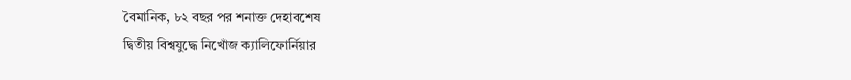বৈমানিক, ৮২ বছর পর শনাক্ত দেহাবশেষ
দ্বিতীয় বিশ্বযুদ্ধে নিখোঁজ ক্যালিফোর্নিয়ার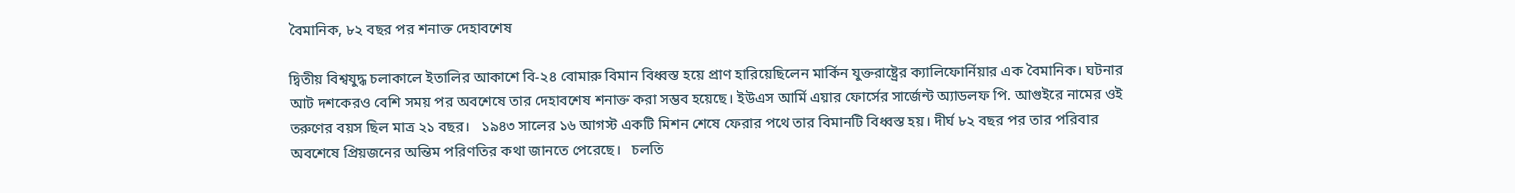বৈমানিক, ৮২ বছর পর শনাক্ত দেহাবশেষ

দ্বিতীয় বিশ্বযুদ্ধ চলাকালে ইতালির আকাশে বি-২৪ বোমারু বিমান বিধ্বস্ত হয়ে প্রাণ হারিয়েছিলেন মার্কিন যুক্তরাষ্ট্রের ক্যালিফোর্নিয়ার এক বৈমানিক। ঘটনার আট দশকেরও বেশি সময় পর অবশেষে তার দেহাবশেষ শনাক্ত করা সম্ভব হয়েছে। ইউএস আর্মি এয়ার ফোর্সের সার্জেন্ট অ্যাডলফ পি. আগুইরে নামের ওই তরুণের বয়স ছিল মাত্র ২১ বছর।   ১৯৪৩ সালের ১৬ আগস্ট একটি মিশন শেষে ফেরার পথে তার বিমানটি বিধ্বস্ত হয়। দীর্ঘ ৮২ বছর পর তার পরিবার অবশেষে প্রিয়জনের অন্তিম পরিণতির কথা জানতে পেরেছে।   চলতি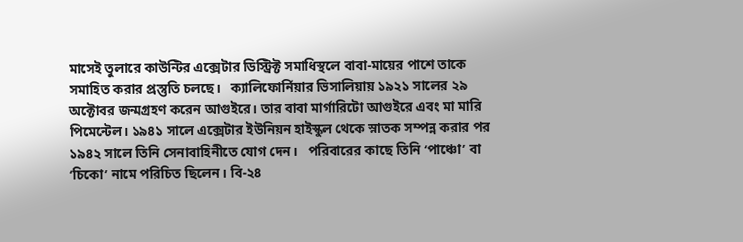মাসেই তুলারে কাউন্টির এক্সেটার ডিস্ট্রিক্ট সমাধিস্থলে বাবা-মায়ের পাশে তাকে সমাহিত করার প্রস্তুতি চলছে।   ক্যালিফোর্নিয়ার ভিসালিয়ায় ১৯২১ সালের ২৯ অক্টোবর জন্মগ্রহণ করেন আগুইরে। তার বাবা মার্গারিটো আগুইরে এবং মা মারি পিমেন্টেল। ১৯৪১ সালে এক্সেটার ইউনিয়ন হাইস্কুল থেকে স্নাতক সম্পন্ন করার পর ১৯৪২ সালে তিনি সেনাবাহিনীতে যোগ দেন।   পরিবারের কাছে তিনি ‘পাঞ্চো’ বা ‘চিকো’ নামে পরিচিত ছিলেন। বি-২৪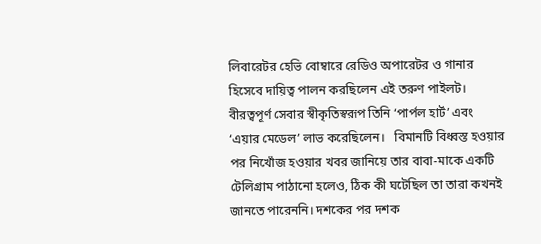লিবারেটর হেভি বোম্বারে রেডিও অপারেটর ও গানার হিসেবে দায়িত্ব পালন করছিলেন এই তরুণ পাইলট। বীরত্বপূর্ণ সেবার স্বীকৃতিস্বরূপ তিনি ‘পার্পল হার্ট’ এবং ‘এয়ার মেডেল’ লাভ করেছিলেন।   বিমানটি বিধ্বস্ত হওয়ার পর নিখোঁজ হওয়ার খবর জানিয়ে তার বাবা-মাকে একটি টেলিগ্রাম পাঠানো হলেও, ঠিক কী ঘটেছিল তা তারা কখনই জানতে পারেননি। দশকের পর দশক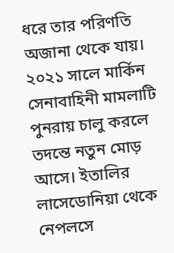ধরে তার পরিণতি অজানা থেকে যায়।   ২০২১ সালে মার্কিন সেনাবাহিনী মামলাটি পুনরায় চালু করলে তদন্তে নতুন মোড় আসে। ইতালির লাসেডোনিয়া থেকে নেপলসে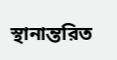স্থানান্তরিত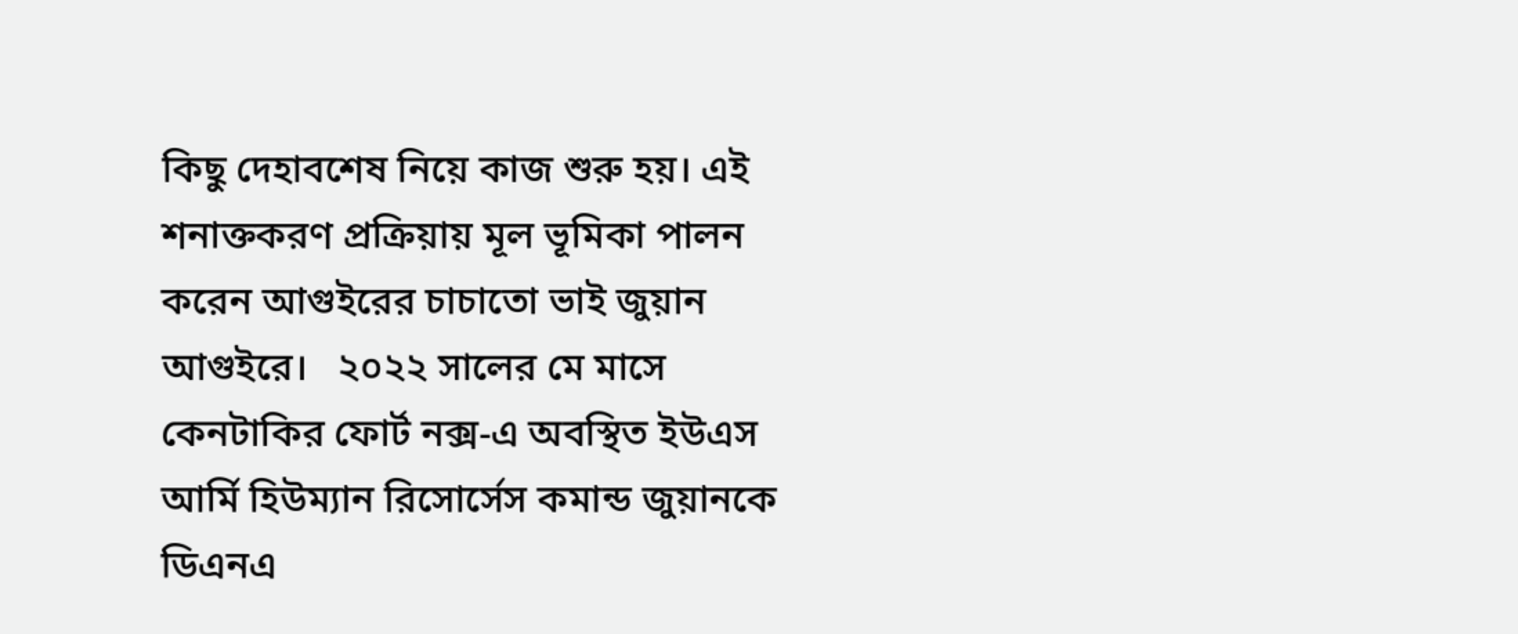কিছু দেহাবশেষ নিয়ে কাজ শুরু হয়। এই শনাক্তকরণ প্রক্রিয়ায় মূল ভূমিকা পালন করেন আগুইরের চাচাতো ভাই জুয়ান আগুইরে।   ২০২২ সালের মে মাসে কেনটাকির ফোর্ট নক্স-এ অবস্থিত ইউএস আর্মি হিউম্যান রিসোর্সেস কমান্ড জুয়ানকে ডিএনএ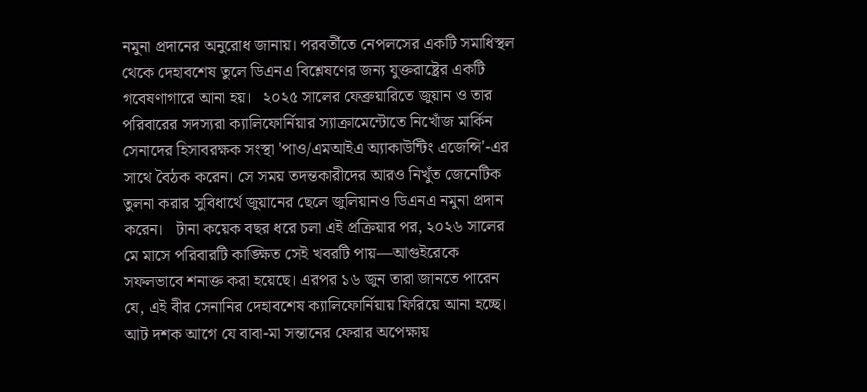নমুনা প্রদানের অনুরোধ জানায়। পরবর্তীতে নেপলসের একটি সমাধিস্থল থেকে দেহাবশেষ তুলে ডিএনএ বিশ্লেষণের জন্য যুক্তরাষ্ট্রের একটি গবেষণাগারে আনা হয়।   ২০২৫ সালের ফেব্রুয়ারিতে জুয়ান ও তার পরিবারের সদস্যরা ক্যালিফোর্নিয়ার স্যাক্রামেন্টোতে নিখোঁজ মার্কিন সেনাদের হিসাবরক্ষক সংস্থা 'পাও/এমআইএ অ্যাকাউন্টিং এজেন্সি'-এর সাথে বৈঠক করেন। সে সময় তদন্তকারীদের আরও নিখুঁত জেনেটিক তুলনা করার সুবিধার্থে জুয়ানের ছেলে জুলিয়ানও ডিএনএ নমুনা প্রদান করেন।   টানা কয়েক বছর ধরে চলা এই প্রক্রিয়ার পর, ২০২৬ সালের মে মাসে পরিবারটি কাঙ্ক্ষিত সেই খবরটি পায়—আগুইরেকে সফলভাবে শনাক্ত করা হয়েছে। এরপর ১৬ জুন তারা জানতে পারেন যে, এই বীর সেনানির দেহাবশেষ ক্যালিফোর্নিয়ায় ফিরিয়ে আনা হচ্ছে।   আট দশক আগে যে বাবা-মা সন্তানের ফেরার অপেক্ষায়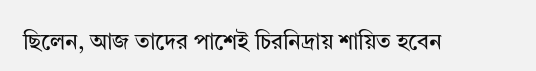ছিলেন, আজ তাদের পাশেই চিরনিদ্রায় শায়িত হবেন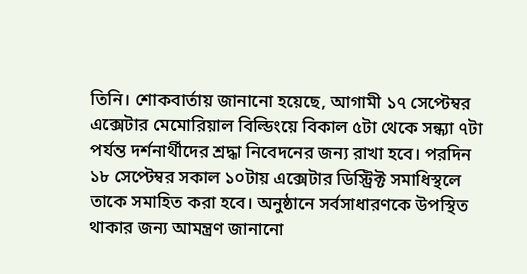তিনি। শোকবার্তায় জানানো হয়েছে, আগামী ১৭ সেপ্টেম্বর এক্সেটার মেমোরিয়াল বিল্ডিংয়ে বিকাল ৫টা থেকে সন্ধ্যা ৭টা পর্যন্ত দর্শনার্থীদের শ্রদ্ধা নিবেদনের জন্য রাখা হবে। পরদিন ১৮ সেপ্টেম্বর সকাল ১০টায় এক্সেটার ডিস্ট্রিক্ট সমাধিস্থলে তাকে সমাহিত করা হবে। অনুষ্ঠানে সর্বসাধারণকে উপস্থিত থাকার জন্য আমন্ত্রণ জানানো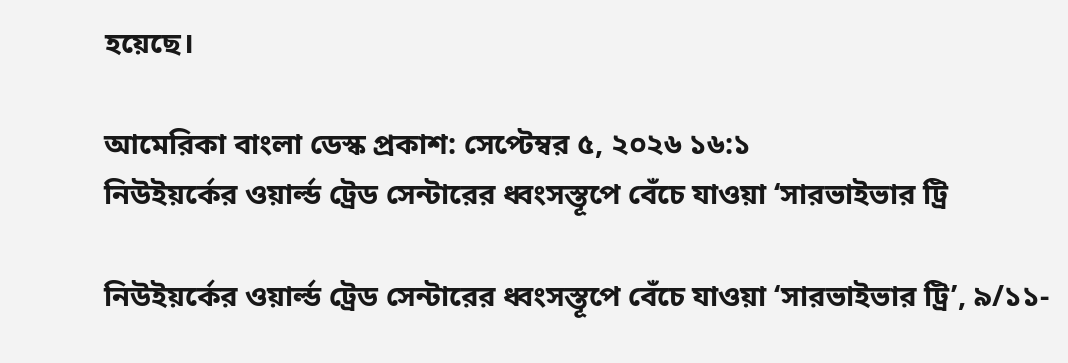হয়েছে।

আমেরিকা বাংলা ডেস্ক প্রকাশ: সেপ্টেম্বর ৫, ২০২৬ ১৬:১
নিউইয়র্কের ওয়ার্ল্ড ট্রেড সেন্টারের ধ্বংসস্তূপে বেঁচে যাওয়া ‘সারভাইভার ট্রি

নিউইয়র্কের ওয়ার্ল্ড ট্রেড সেন্টারের ধ্বংসস্তূপে বেঁচে যাওয়া ‘সারভাইভার ট্রি’, ৯/১১-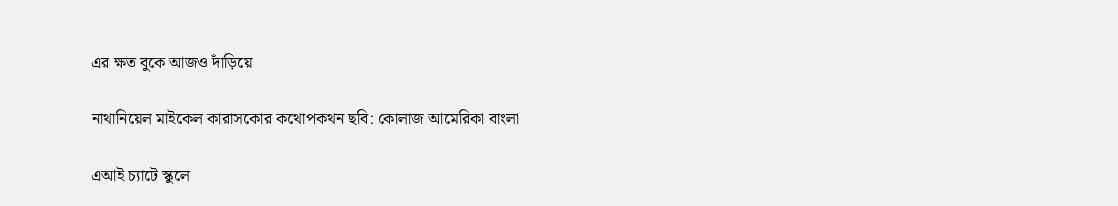এর ক্ষত বুকে আজও দাঁড়িয়ে

নাথানিয়েল মাইকেল কারাসকোর কথোপকথন ছবি: কোলাজ আমেরিকা বাংলা

এআই চ্যাটে স্কুলে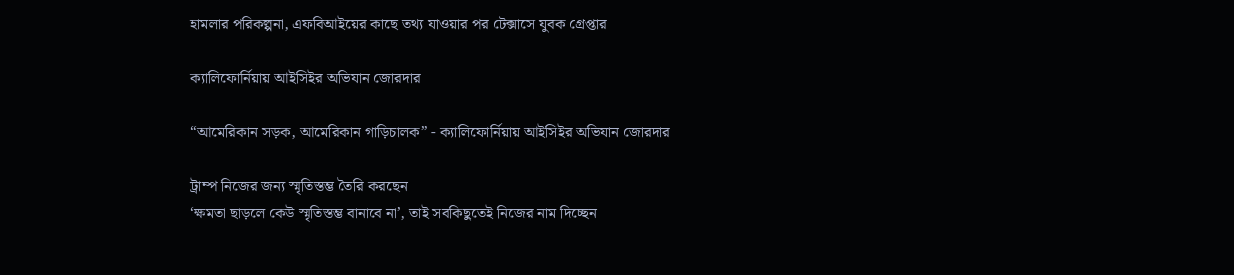হামলার পরিকল্পনা, এফবিআইয়ের কাছে তথ্য যাওয়ার পর টেক্সাসে যুবক গ্রেপ্তার

ক্যালিফোর্নিয়ায় আইসিইর অভিযান জোরদার

“আমেরিকান সড়ক, আমেরিকান গাড়িচালক” - ক্যালিফোর্নিয়ায় আইসিইর অভিযান জোরদার

ট্রাম্প নিজের জন্য স্মৃতিস্তম্ভ তৈরি করছেন
‘ক্ষমতা ছাড়লে কেউ স্মৃতিস্তম্ভ বানাবে না’, তাই সবকিছুতেই নিজের নাম দিচ্ছেন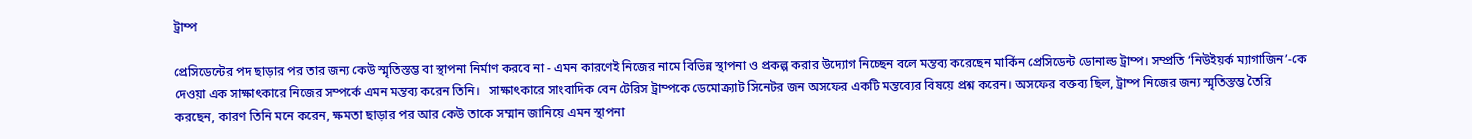ট্রাম্প

প্রেসিডেন্টের পদ ছাড়ার পর তার জন্য কেউ স্মৃতিস্তম্ভ বা স্থাপনা নির্মাণ করবে না - এমন কারণেই নিজের নামে বিভিন্ন স্থাপনা ও প্রকল্প করার উদ্যোগ নিচ্ছেন বলে মন্তব্য করেছেন মার্কিন প্রেসিডেন্ট ডোনাল্ড ট্রাম্প। সম্প্রতি ‘নিউইয়র্ক ম্যাগাজিন’-কে দেওয়া এক সাক্ষাৎকারে নিজের সম্পর্কে এমন মন্তব্য করেন তিনি।   সাক্ষাৎকারে সাংবাদিক বেন টেরিস ট্রাম্পকে ডেমোক্র্যাট সিনেটর জন অসফের একটি মন্তব্যের বিষয়ে প্রশ্ন করেন। অসফের বক্তব্য ছিল, ট্রাম্প নিজের জন্য স্মৃতিস্তম্ভ তৈরি করছেন, কারণ তিনি মনে করেন, ক্ষমতা ছাড়ার পর আর কেউ তাকে সম্মান জানিয়ে এমন স্থাপনা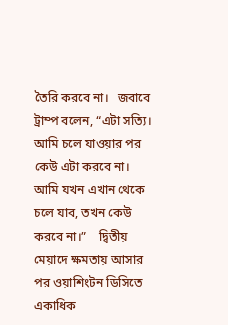তৈরি করবে না।   জবাবে ট্রাম্প বলেন, “এটা সত্যি। আমি চলে যাওয়ার পর কেউ এটা করবে না। আমি যখন এখান থেকে চলে যাব, তখন কেউ করবে না।”    দ্বিতীয় মেয়াদে ক্ষমতায় আসার পর ওয়াশিংটন ডিসিতে একাধিক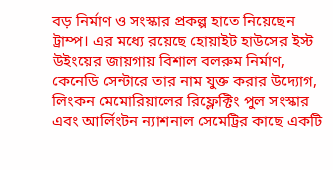বড় নির্মাণ ও সংস্কার প্রকল্প হাতে নিয়েছেন ট্রাম্প। এর মধ্যে রয়েছে হোয়াইট হাউসের ইস্ট উইংয়ের জায়গায় বিশাল বলরুম নির্মাণ, কেনেডি সেন্টারে তার নাম যুক্ত করার উদ্যোগ, লিংকন মেমোরিয়ালের রিফ্লেক্টিং পুল সংস্কার এবং আর্লিংটন ন্যাশনাল সেমেট্রির কাছে একটি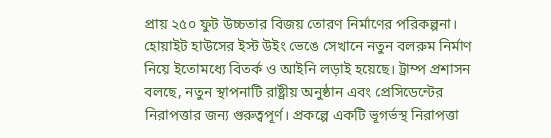প্রায় ২৫০ ফুট উচ্চতার বিজয় তোরণ নির্মাণের পরিকল্পনা।    হোয়াইট হাউসের ইস্ট উইং ভেঙে সেখানে নতুন বলরুম নির্মাণ নিয়ে ইতোমধ্যে বিতর্ক ও আইনি লড়াই হয়েছে। ট্রাম্প প্রশাসন বলছে, নতুন স্থাপনাটি রাষ্ট্রীয় অনুষ্ঠান এবং প্রেসিডেন্টের নিরাপত্তার জন্য গুরুত্বপূর্ণ। প্রকল্পে একটি ভূগর্ভস্থ নিরাপত্তা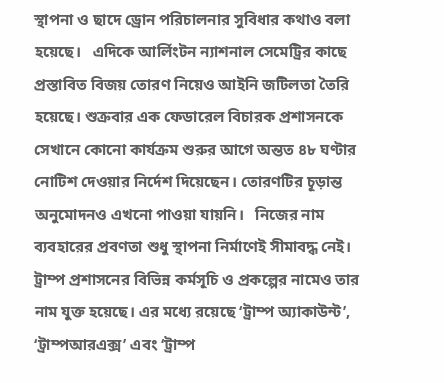স্থাপনা ও ছাদে ড্রোন পরিচালনার সুবিধার কথাও বলা হয়েছে।   এদিকে আর্লিংটন ন্যাশনাল সেমেট্রির কাছে প্রস্তাবিত বিজয় তোরণ নিয়েও আইনি জটিলতা তৈরি হয়েছে। শুক্রবার এক ফেডারেল বিচারক প্রশাসনকে সেখানে কোনো কার্যক্রম শুরুর আগে অন্তত ৪৮ ঘণ্টার নোটিশ দেওয়ার নির্দেশ দিয়েছেন। তোরণটির চূড়ান্ত অনুমোদনও এখনো পাওয়া যায়নি।   নিজের নাম ব্যবহারের প্রবণতা শুধু স্থাপনা নির্মাণেই সীমাবদ্ধ নেই। ট্রাম্প প্রশাসনের বিভিন্ন কর্মসূচি ও প্রকল্পের নামেও তার নাম যুক্ত হয়েছে। এর মধ্যে রয়েছে ‘ট্রাম্প অ্যাকাউন্ট’, ‘ট্রাম্পআরএক্স’ এবং ‘ট্রাম্প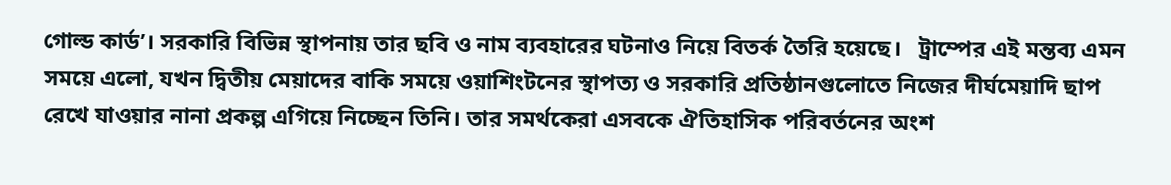গোল্ড কার্ড’। সরকারি বিভিন্ন স্থাপনায় তার ছবি ও নাম ব্যবহারের ঘটনাও নিয়ে বিতর্ক তৈরি হয়েছে।   ট্রাম্পের এই মন্তব্য এমন সময়ে এলো, যখন দ্বিতীয় মেয়াদের বাকি সময়ে ওয়াশিংটনের স্থাপত্য ও সরকারি প্রতিষ্ঠানগুলোতে নিজের দীর্ঘমেয়াদি ছাপ রেখে যাওয়ার নানা প্রকল্প এগিয়ে নিচ্ছেন তিনি। তার সমর্থকেরা এসবকে ঐতিহাসিক পরিবর্তনের অংশ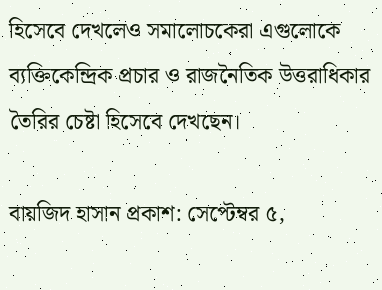হিসেবে দেখলেও সমালোচকেরা এগুলোকে ব্যক্তিকেন্দ্রিক প্রচার ও রাজনৈতিক উত্তরাধিকার তৈরির চেষ্টা হিসেবে দেখছেন।

বায়জিদ হাসান প্রকাশ: সেপ্টেম্বর ৫,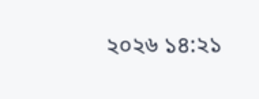২০২৬ ১৪:২১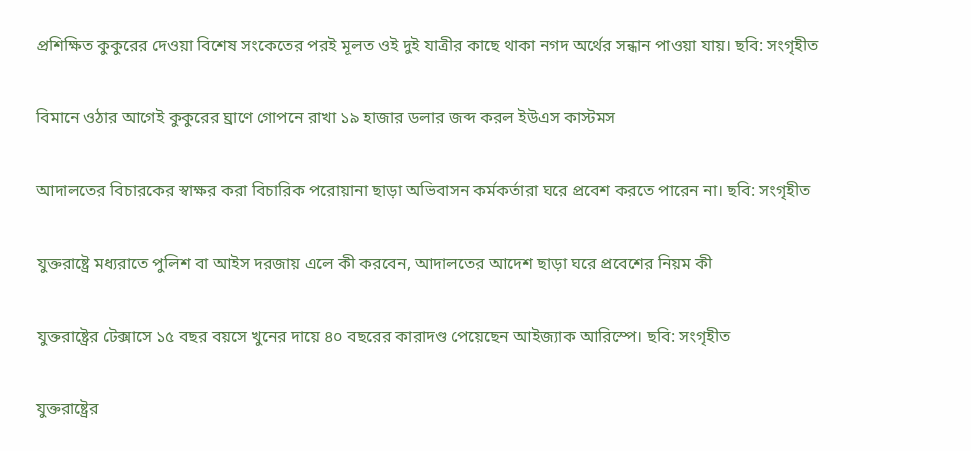প্রশিক্ষিত কুকুরের দেওয়া বিশেষ সংকেতের পরই মূলত ওই দুই যাত্রীর কাছে থাকা নগদ অর্থের সন্ধান পাওয়া যায়। ছবি: সংগৃহীত

বিমানে ওঠার আগেই কুকুরের ঘ্রাণে গোপনে রাখা ১৯ হাজার ডলার জব্দ করল ইউএস কাস্টমস

আদালতের বিচারকের স্বাক্ষর করা বিচারিক পরোয়ানা ছাড়া অভিবাসন কর্মকর্তারা ঘরে প্রবেশ করতে পারেন না। ছবি: সংগৃহীত

যুক্তরাষ্ট্রে মধ্যরাতে পুলিশ বা আইস দরজায় এলে কী করবেন, আদালতের আদেশ ছাড়া ঘরে প্রবেশের নিয়ম কী

যুক্তরাষ্ট্রের টেক্সাসে ১৫ বছর বয়সে খুনের দায়ে ৪০ বছরের কারাদণ্ড পেয়েছেন আইজ্যাক আরিস্পে। ছবি: সংগৃহীত

যুক্তরাষ্ট্রের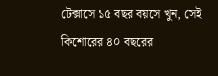টেক্সাসে ১৫ বছর বয়সে খুন, সেই কিশোরের ৪০ বছরের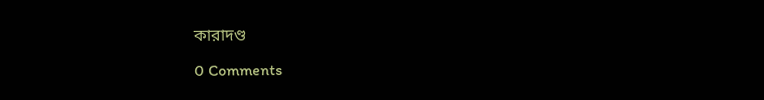কারাদণ্ড

0 Comments